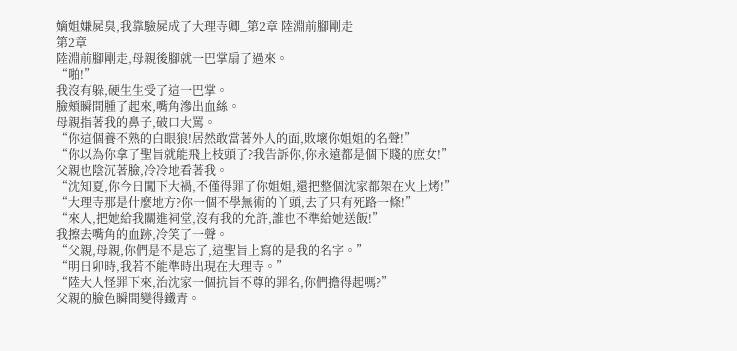嫡姐嫌屍臭,我靠驗屍成了大理寺卿_第2章 陸淵前腳剛走
第2章
陸淵前腳剛走,母親後腳就一巴掌扇了過來。
“啪!”
我沒有躲,硬生生受了這一巴掌。
臉頰瞬間腫了起來,嘴角滲出血絲。
母親指著我的鼻子,破口大罵。
“你這個養不熟的白眼狼!居然敢當著外人的面,敗壞你姐姐的名聲!”
“你以為你拿了聖旨就能飛上枝頭了?我告訴你,你永遠都是個下賤的庶女!”
父親也陰沉著臉,冷冷地看著我。
“沈知夏,你今日闖下大禍,不僅得罪了你姐姐,還把整個沈家都架在火上烤!”
“大理寺那是什麼地方?你一個不學無術的丫頭,去了只有死路一條!”
“來人,把她給我關進祠堂,沒有我的允許,誰也不準給她送飯!”
我擦去嘴角的血跡,冷笑了一聲。
“父親,母親,你們是不是忘了,這聖旨上寫的是我的名字。”
“明日卯時,我若不能準時出現在大理寺。”
“陸大人怪罪下來,治沈家一個抗旨不尊的罪名,你們擔得起嗎?”
父親的臉色瞬間變得鐵青。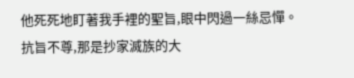他死死地盯著我手裡的聖旨,眼中閃過一絲忌憚。
抗旨不尊,那是抄家滅族的大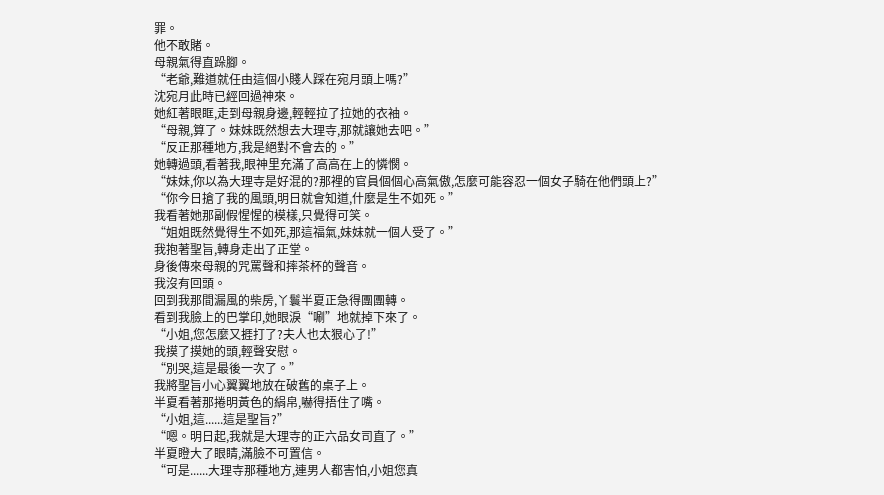罪。
他不敢賭。
母親氣得直跺腳。
“老爺,難道就任由這個小賤人踩在宛月頭上嗎?”
沈宛月此時已經回過神來。
她紅著眼眶,走到母親身邊,輕輕拉了拉她的衣袖。
“母親,算了。妹妹既然想去大理寺,那就讓她去吧。”
“反正那種地方,我是絕對不會去的。”
她轉過頭,看著我,眼神里充滿了高高在上的憐憫。
“妹妹,你以為大理寺是好混的?那裡的官員個個心高氣傲,怎麼可能容忍一個女子騎在他們頭上?”
“你今日搶了我的風頭,明日就會知道,什麼是生不如死。”
我看著她那副假惺惺的模樣,只覺得可笑。
“姐姐既然覺得生不如死,那這福氣,妹妹就一個人受了。”
我抱著聖旨,轉身走出了正堂。
身後傳來母親的咒罵聲和摔茶杯的聲音。
我沒有回頭。
回到我那間漏風的柴房,丫鬟半夏正急得團團轉。
看到我臉上的巴掌印,她眼淚“唰”地就掉下來了。
“小姐,您怎麼又捱打了?夫人也太狠心了!”
我摸了摸她的頭,輕聲安慰。
“別哭,這是最後一次了。”
我將聖旨小心翼翼地放在破舊的桌子上。
半夏看著那捲明黃色的絹帛,嚇得捂住了嘴。
“小姐,這......這是聖旨?”
“嗯。明日起,我就是大理寺的正六品女司直了。”
半夏瞪大了眼睛,滿臉不可置信。
“可是......大理寺那種地方,連男人都害怕,小姐您真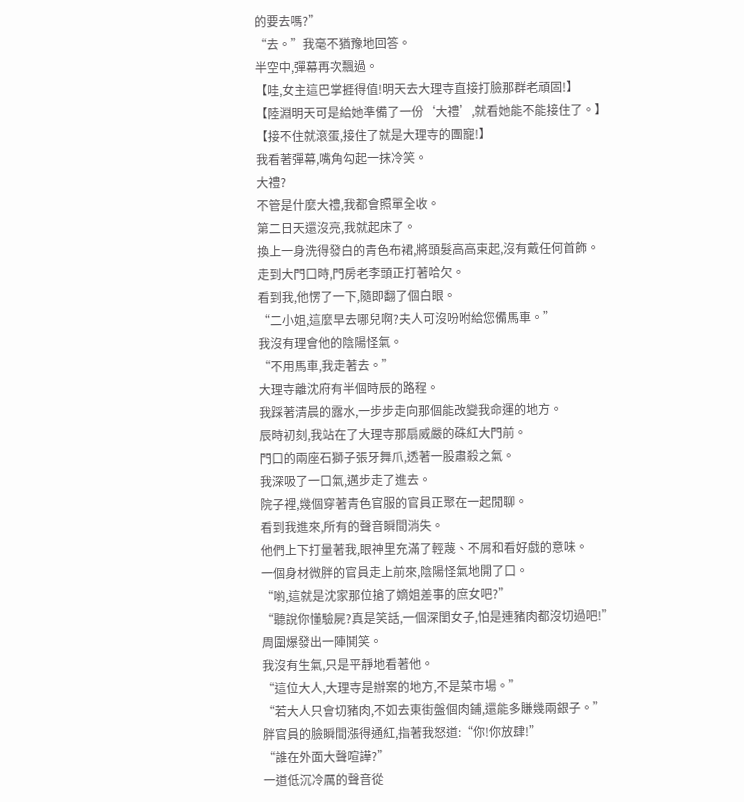的要去嗎?”
“去。”我毫不猶豫地回答。
半空中,彈幕再次飄過。
【哇,女主這巴掌捱得值!明天去大理寺直接打臉那群老頑固!】
【陸淵明天可是給她準備了一份‘大禮’,就看她能不能接住了。】
【接不住就滾蛋,接住了就是大理寺的團寵!】
我看著彈幕,嘴角勾起一抹冷笑。
大禮?
不管是什麼大禮,我都會照單全收。
第二日天還沒亮,我就起床了。
換上一身洗得發白的青色布裙,將頭髮高高束起,沒有戴任何首飾。
走到大門口時,門房老李頭正打著哈欠。
看到我,他愣了一下,隨即翻了個白眼。
“二小姐,這麼早去哪兒啊?夫人可沒吩咐給您備馬車。”
我沒有理會他的陰陽怪氣。
“不用馬車,我走著去。”
大理寺離沈府有半個時辰的路程。
我踩著清晨的露水,一步步走向那個能改變我命運的地方。
辰時初刻,我站在了大理寺那扇威嚴的硃紅大門前。
門口的兩座石獅子張牙舞爪,透著一股肅殺之氣。
我深吸了一口氣,邁步走了進去。
院子裡,幾個穿著青色官服的官員正聚在一起閒聊。
看到我進來,所有的聲音瞬間消失。
他們上下打量著我,眼神里充滿了輕蔑、不屑和看好戲的意味。
一個身材微胖的官員走上前來,陰陽怪氣地開了口。
“喲,這就是沈家那位搶了嫡姐差事的庶女吧?”
“聽說你懂驗屍?真是笑話,一個深閨女子,怕是連豬肉都沒切過吧!”
周圍爆發出一陣鬨笑。
我沒有生氣,只是平靜地看著他。
“這位大人,大理寺是辦案的地方,不是菜市場。”
“若大人只會切豬肉,不如去東街盤個肉鋪,還能多賺幾兩銀子。”
胖官員的臉瞬間漲得通紅,指著我怒道:“你!你放肆!”
“誰在外面大聲喧譁?”
一道低沉冷厲的聲音從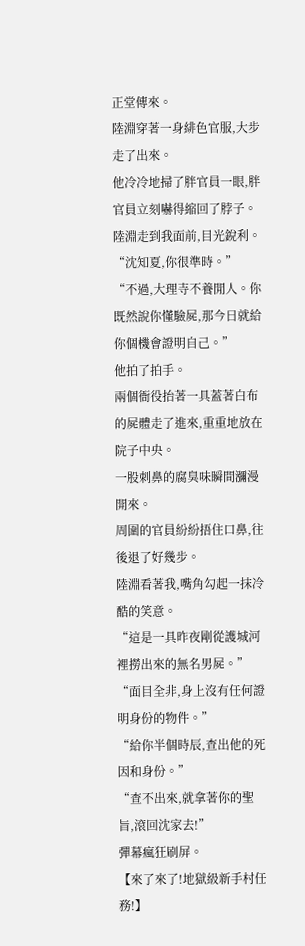正堂傳來。
陸淵穿著一身緋色官服,大步走了出來。
他冷冷地掃了胖官員一眼,胖官員立刻嚇得縮回了脖子。
陸淵走到我面前,目光銳利。
“沈知夏,你很準時。”
“不過,大理寺不養閒人。你既然說你懂驗屍,那今日就給你個機會證明自己。”
他拍了拍手。
兩個衙役抬著一具蓋著白布的屍體走了進來,重重地放在院子中央。
一股刺鼻的腐臭味瞬間瀰漫開來。
周圍的官員紛紛捂住口鼻,往後退了好幾步。
陸淵看著我,嘴角勾起一抹冷酷的笑意。
“這是一具昨夜剛從護城河裡撈出來的無名男屍。”
“面目全非,身上沒有任何證明身份的物件。”
“給你半個時辰,查出他的死因和身份。”
“查不出來,就拿著你的聖旨,滾回沈家去!”
彈幕瘋狂刷屏。
【來了來了!地獄級新手村任務!】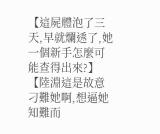【這屍體泡了三天,早就爛透了,她一個新手怎麼可能查得出來?】
【陸淵這是故意刁難她啊,想逼她知難而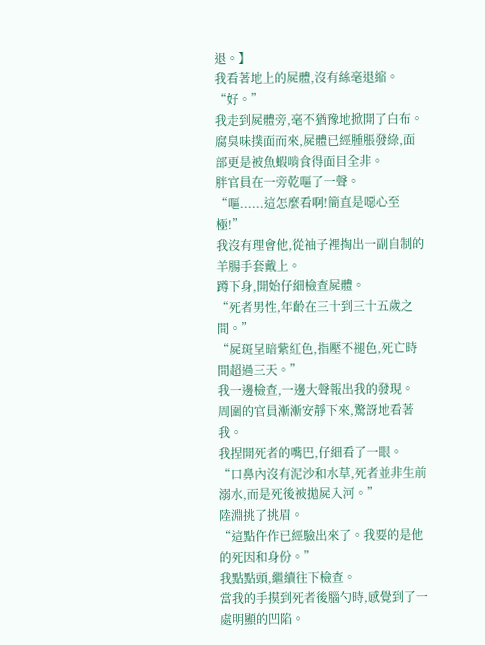退。】
我看著地上的屍體,沒有絲毫退縮。
“好。”
我走到屍體旁,毫不猶豫地掀開了白布。
腐臭味撲面而來,屍體已經腫脹發綠,面部更是被魚蝦啃食得面目全非。
胖官員在一旁乾嘔了一聲。
“嘔......這怎麼看啊!簡直是噁心至極!”
我沒有理會他,從袖子裡掏出一副自制的羊腸手套戴上。
蹲下身,開始仔細檢查屍體。
“死者男性,年齡在三十到三十五歲之間。”
“屍斑呈暗紫紅色,指壓不褪色,死亡時間超過三天。”
我一邊檢查,一邊大聲報出我的發現。
周圍的官員漸漸安靜下來,驚訝地看著我。
我捏開死者的嘴巴,仔細看了一眼。
“口鼻內沒有泥沙和水草,死者並非生前溺水,而是死後被拋屍入河。”
陸淵挑了挑眉。
“這點仵作已經驗出來了。我要的是他的死因和身份。”
我點點頭,繼續往下檢查。
當我的手摸到死者後腦勺時,感覺到了一處明顯的凹陷。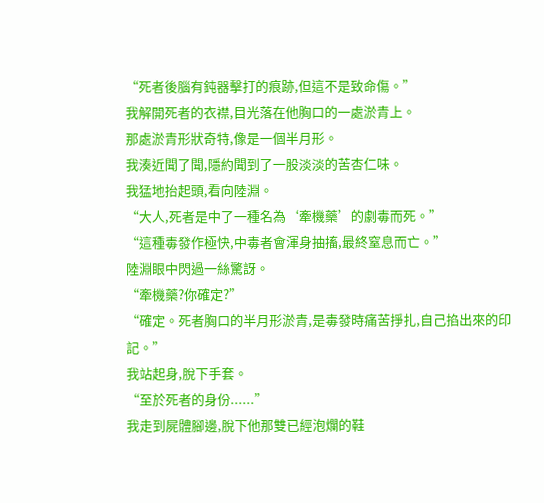“死者後腦有鈍器擊打的痕跡,但這不是致命傷。”
我解開死者的衣襟,目光落在他胸口的一處淤青上。
那處淤青形狀奇特,像是一個半月形。
我湊近聞了聞,隱約聞到了一股淡淡的苦杏仁味。
我猛地抬起頭,看向陸淵。
“大人,死者是中了一種名為‘牽機藥’的劇毒而死。”
“這種毒發作極快,中毒者會渾身抽搐,最終窒息而亡。”
陸淵眼中閃過一絲驚訝。
“牽機藥?你確定?”
“確定。死者胸口的半月形淤青,是毒發時痛苦掙扎,自己掐出來的印記。”
我站起身,脫下手套。
“至於死者的身份......”
我走到屍體腳邊,脫下他那雙已經泡爛的鞋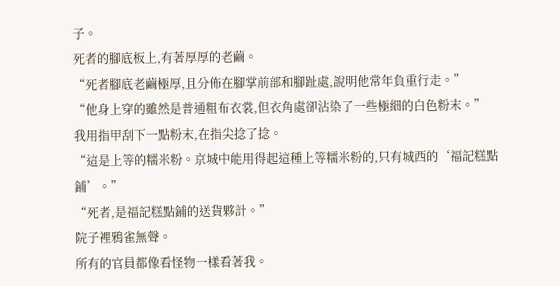子。
死者的腳底板上,有著厚厚的老繭。
“死者腳底老繭極厚,且分佈在腳掌前部和腳趾處,說明他常年負重行走。”
“他身上穿的雖然是普通粗布衣裳,但衣角處卻沾染了一些極細的白色粉末。”
我用指甲刮下一點粉末,在指尖捻了捻。
“這是上等的糯米粉。京城中能用得起這種上等糯米粉的,只有城西的‘福記糕點鋪’。”
“死者,是福記糕點鋪的送貨夥計。”
院子裡鴉雀無聲。
所有的官員都像看怪物一樣看著我。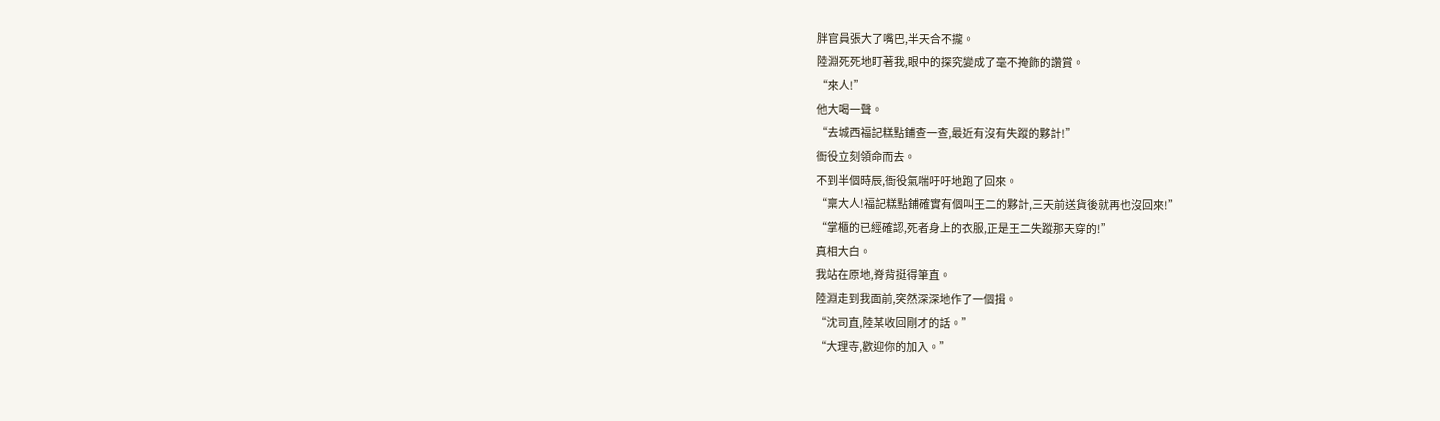胖官員張大了嘴巴,半天合不攏。
陸淵死死地盯著我,眼中的探究變成了毫不掩飾的讚賞。
“來人!”
他大喝一聲。
“去城西福記糕點鋪查一查,最近有沒有失蹤的夥計!”
衙役立刻領命而去。
不到半個時辰,衙役氣喘吁吁地跑了回來。
“稟大人!福記糕點鋪確實有個叫王二的夥計,三天前送貨後就再也沒回來!”
“掌櫃的已經確認,死者身上的衣服,正是王二失蹤那天穿的!”
真相大白。
我站在原地,脊背挺得筆直。
陸淵走到我面前,突然深深地作了一個揖。
“沈司直,陸某收回剛才的話。”
“大理寺,歡迎你的加入。”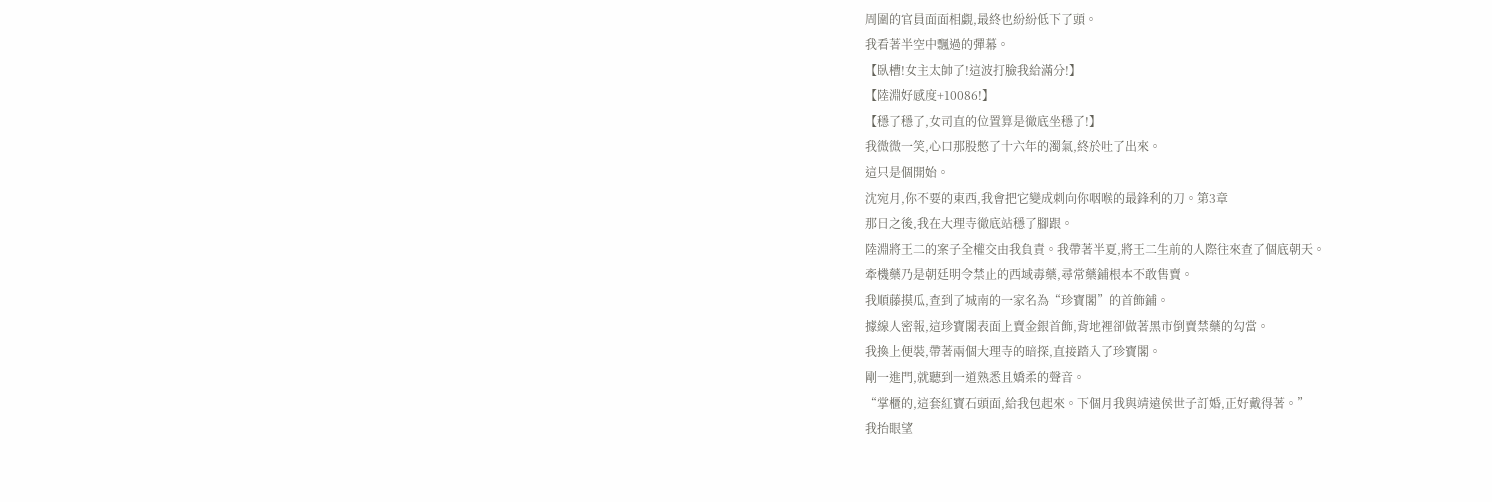周圍的官員面面相覷,最終也紛紛低下了頭。
我看著半空中飄過的彈幕。
【臥槽!女主太帥了!這波打臉我給滿分!】
【陸淵好感度+10086!】
【穩了穩了,女司直的位置算是徹底坐穩了!】
我微微一笑,心口那股憋了十六年的濁氣,終於吐了出來。
這只是個開始。
沈宛月,你不要的東西,我會把它變成刺向你咽喉的最鋒利的刀。第3章
那日之後,我在大理寺徹底站穩了腳跟。
陸淵將王二的案子全權交由我負責。我帶著半夏,將王二生前的人際往來查了個底朝天。
牽機藥乃是朝廷明令禁止的西域毒藥,尋常藥鋪根本不敢售賣。
我順藤摸瓜,查到了城南的一家名為“珍寶閣”的首飾鋪。
據線人密報,這珍寶閣表面上賣金銀首飾,背地裡卻做著黑市倒賣禁藥的勾當。
我換上便裝,帶著兩個大理寺的暗探,直接踏入了珍寶閣。
剛一進門,就聽到一道熟悉且嬌柔的聲音。
“掌櫃的,這套紅寶石頭面,給我包起來。下個月我與靖遠侯世子訂婚,正好戴得著。”
我抬眼望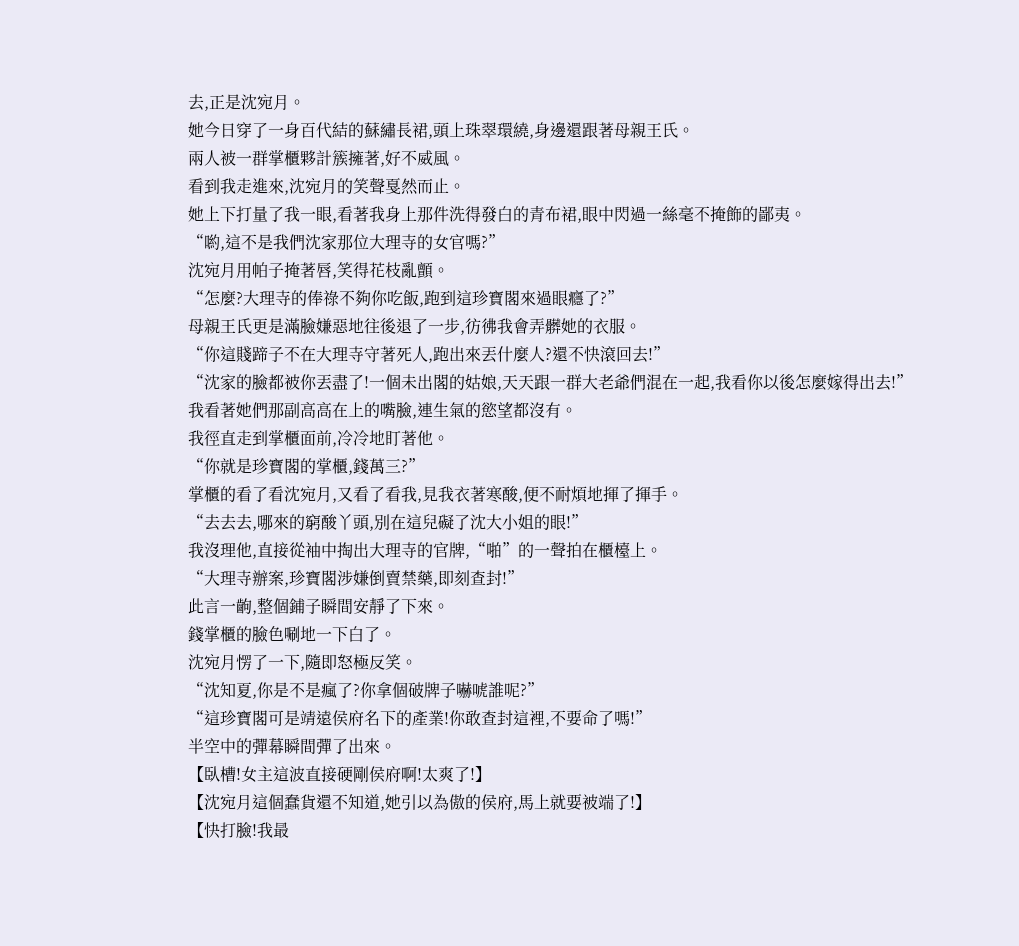去,正是沈宛月。
她今日穿了一身百代結的蘇繡長裙,頭上珠翠環繞,身邊還跟著母親王氏。
兩人被一群掌櫃夥計簇擁著,好不威風。
看到我走進來,沈宛月的笑聲戛然而止。
她上下打量了我一眼,看著我身上那件洗得發白的青布裙,眼中閃過一絲毫不掩飾的鄙夷。
“喲,這不是我們沈家那位大理寺的女官嗎?”
沈宛月用帕子掩著唇,笑得花枝亂顫。
“怎麼?大理寺的俸祿不夠你吃飯,跑到這珍寶閣來過眼癮了?”
母親王氏更是滿臉嫌惡地往後退了一步,彷彿我會弄髒她的衣服。
“你這賤蹄子不在大理寺守著死人,跑出來丟什麼人?還不快滾回去!”
“沈家的臉都被你丟盡了!一個未出閣的姑娘,天天跟一群大老爺們混在一起,我看你以後怎麼嫁得出去!”
我看著她們那副高高在上的嘴臉,連生氣的慾望都沒有。
我徑直走到掌櫃面前,冷冷地盯著他。
“你就是珍寶閣的掌櫃,錢萬三?”
掌櫃的看了看沈宛月,又看了看我,見我衣著寒酸,便不耐煩地揮了揮手。
“去去去,哪來的窮酸丫頭,別在這兒礙了沈大小姐的眼!”
我沒理他,直接從袖中掏出大理寺的官牌,“啪”的一聲拍在櫃檯上。
“大理寺辦案,珍寶閣涉嫌倒賣禁藥,即刻查封!”
此言一齣,整個鋪子瞬間安靜了下來。
錢掌櫃的臉色唰地一下白了。
沈宛月愣了一下,隨即怒極反笑。
“沈知夏,你是不是瘋了?你拿個破牌子嚇唬誰呢?”
“這珍寶閣可是靖遠侯府名下的產業!你敢查封這裡,不要命了嗎!”
半空中的彈幕瞬間彈了出來。
【臥槽!女主這波直接硬剛侯府啊!太爽了!】
【沈宛月這個蠢貨還不知道,她引以為傲的侯府,馬上就要被端了!】
【快打臉!我最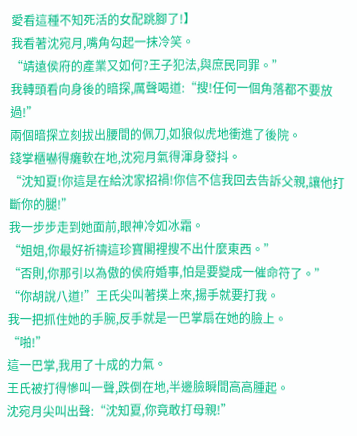愛看這種不知死活的女配跳腳了!】
我看著沈宛月,嘴角勾起一抹冷笑。
“靖遠侯府的產業又如何?王子犯法,與庶民同罪。”
我轉頭看向身後的暗探,厲聲喝道:“搜!任何一個角落都不要放過!”
兩個暗探立刻拔出腰間的佩刀,如狼似虎地衝進了後院。
錢掌櫃嚇得癱軟在地,沈宛月氣得渾身發抖。
“沈知夏!你這是在給沈家招禍!你信不信我回去告訴父親,讓他打斷你的腿!”
我一步步走到她面前,眼神冷如冰霜。
“姐姐,你最好祈禱這珍寶閣裡搜不出什麼東西。”
“否則,你那引以為傲的侯府婚事,怕是要變成一催命符了。”
“你胡說八道!”王氏尖叫著撲上來,揚手就要打我。
我一把抓住她的手腕,反手就是一巴掌扇在她的臉上。
“啪!”
這一巴掌,我用了十成的力氣。
王氏被打得慘叫一聲,跌倒在地,半邊臉瞬間高高腫起。
沈宛月尖叫出聲:“沈知夏,你竟敢打母親!”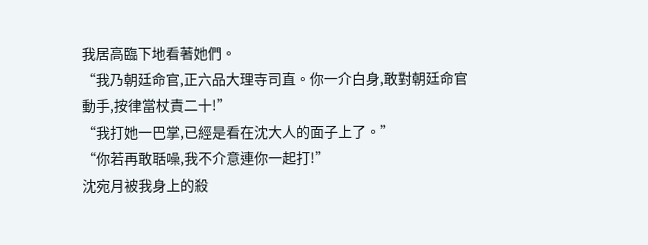我居高臨下地看著她們。
“我乃朝廷命官,正六品大理寺司直。你一介白身,敢對朝廷命官動手,按律當杖責二十!”
“我打她一巴掌,已經是看在沈大人的面子上了。”
“你若再敢聒噪,我不介意連你一起打!”
沈宛月被我身上的殺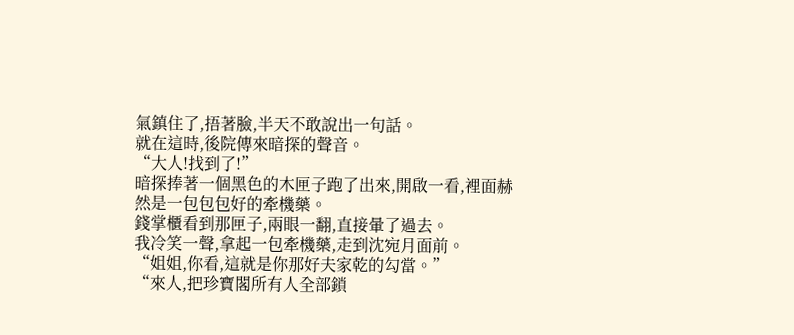氣鎮住了,捂著臉,半天不敢說出一句話。
就在這時,後院傳來暗探的聲音。
“大人!找到了!”
暗探捧著一個黑色的木匣子跑了出來,開啟一看,裡面赫然是一包包包好的牽機藥。
錢掌櫃看到那匣子,兩眼一翻,直接暈了過去。
我冷笑一聲,拿起一包牽機藥,走到沈宛月面前。
“姐姐,你看,這就是你那好夫家乾的勾當。”
“來人,把珍寶閣所有人全部鎖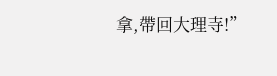拿,帶回大理寺!”